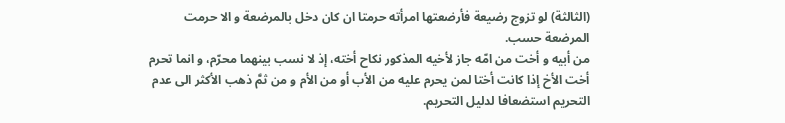(الثالثة) لو تزوج رضيعة فأرضعتها امرأته حرمتا ان كان دخل بالمرضعة و الا حرمت المرضعة حسب.
من أبيه و أخت من امّه جاز لأخيه المذكور نكاح أخته، إذ لا نسب بينهما محرّم، و انما تحرم أخت الأخ إذا كانت أختا لمن يحرم عليه من الأب أو من الأم و من ثمَّ ذهب الأكثر الى عدم التحريم استضعافا لدليل التحريم.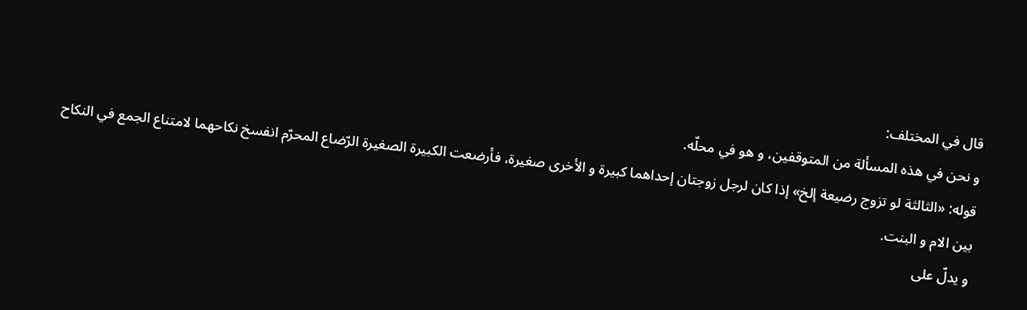قال في المختلف:
و نحن في هذه المسألة من المتوقفين، و هو في محلّه.
قوله: «الثالثة لو تزوج رضيعة إلخ» إذا كان لرجل زوجتان إحداهما كبيرة و الأخرى صغيرة، فأرضعت الكبيرة الصغيرة الرّضاع المحرّم انفسخ نكاحهما لامتناع الجمع في النكاح بين الام و البنت.
و يدلّ على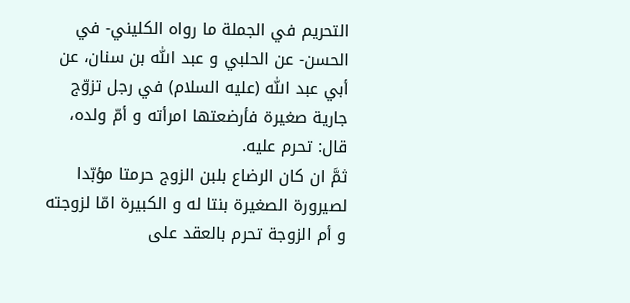التحريم في الجملة ما رواه الكليني- في الحسن- عن الحلبي و عبد اللّٰه بن سنان، عن أبي عبد اللّٰه (عليه السلام) في رجل تزوّج جارية صغيرة فأرضعتها امرأته و أمّ ولده، قال: تحرم عليه.
ثمَّ ان كان الرضاع بلبن الزوج حرمتا مؤبّدا لصيرورة الصغيرة بنتا له و الكبيرة امّا لزوجته و أم الزوجة تحرم بالعقد على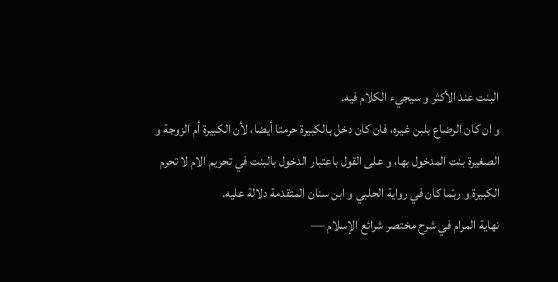البنت عند الأكثر و سيجيء الكلام فيه.
و ان كان الرضاع بلبن غيره، فان كان دخل بالكبيرة حرمتا أيضا، لأن الكبيرة أم الزوجة و الصغيرة بنت المدخول بها، و على القول باعتبار الدخول بالبنت في تحريم الام لا تحرم الكبيرة و ربّما كان في رواية الحلبي و ابن سنان المتقدمة دلالة عليه.
نهاية المرام في شرح مختصر شرائع الإسلام —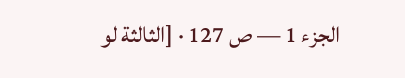الجزء 1 — ص 127 · [الثالثة لو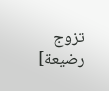تزوج رضيعة]